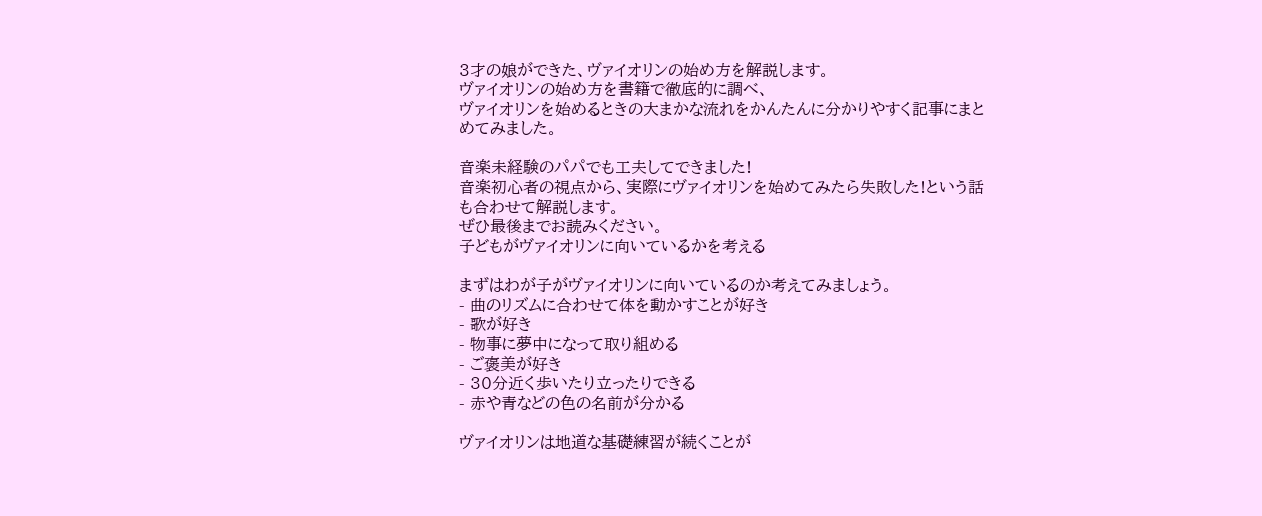3才の娘ができた、ヴァイオリンの始め方を解説します。
ヴァイオリンの始め方を書籍で徹底的に調べ、
ヴァイオリンを始めるときの大まかな流れをかんたんに分かりやすく記事にまとめてみました。

音楽未経験のパパでも工夫してできました!
音楽初心者の視点から、実際にヴァイオリンを始めてみたら失敗した!という話も合わせて解説します。
ぜひ最後までお読みください。
子どもがヴァイオリンに向いているかを考える

まずはわが子がヴァイオリンに向いているのか考えてみましょう。
- 曲のリズムに合わせて体を動かすことが好き
- 歌が好き
- 物事に夢中になって取り組める
- ご褒美が好き
- 30分近く歩いたり立ったりできる
- 赤や青などの色の名前が分かる

ヴァイオリンは地道な基礎練習が続くことが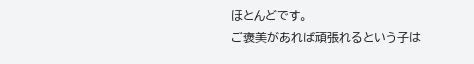ほとんどです。
ご褒美があれば頑張れるという子は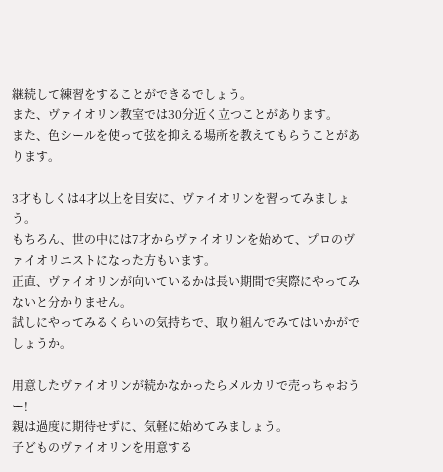継続して練習をすることができるでしょう。
また、ヴァイオリン教室では30分近く立つことがあります。
また、色シールを使って弦を抑える場所を教えてもらうことがあります。

3才もしくは4才以上を目安に、ヴァイオリンを習ってみましょう。
もちろん、世の中には7才からヴァイオリンを始めて、プロのヴァイオリニストになった方もいます。
正直、ヴァイオリンが向いているかは長い期間で実際にやってみないと分かりません。
試しにやってみるくらいの気持ちで、取り組んでみてはいかがでしょうか。

用意したヴァイオリンが続かなかったらメルカリで売っちゃおうー!
親は過度に期待せずに、気軽に始めてみましょう。
子どものヴァイオリンを用意する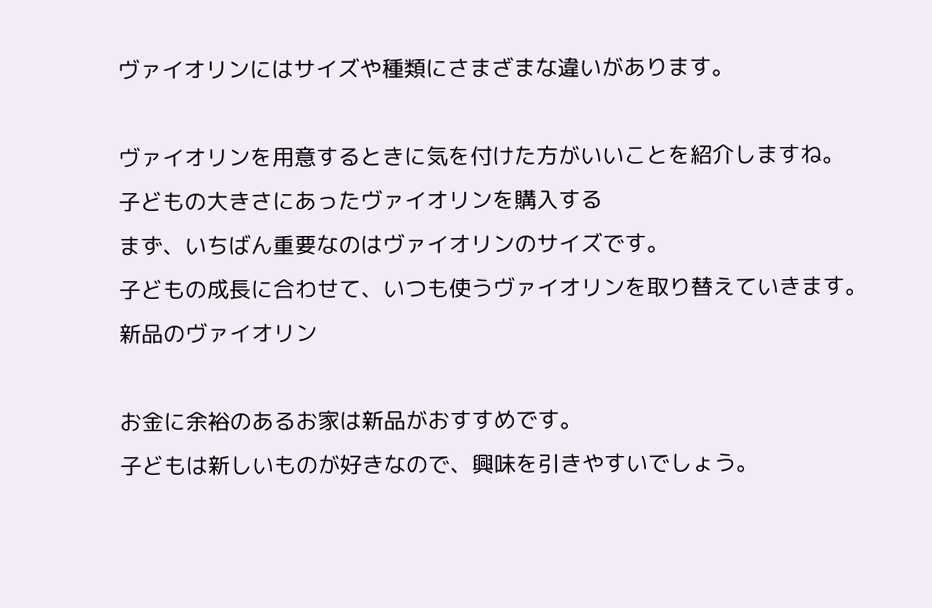ヴァイオリンにはサイズや種類にさまざまな違いがあります。

ヴァイオリンを用意するときに気を付けた方がいいことを紹介しますね。
子どもの大きさにあったヴァイオリンを購入する
まず、いちばん重要なのはヴァイオリンのサイズです。
子どもの成長に合わせて、いつも使うヴァイオリンを取り替えていきます。
新品のヴァイオリン

お金に余裕のあるお家は新品がおすすめです。
子どもは新しいものが好きなので、興味を引きやすいでしょう。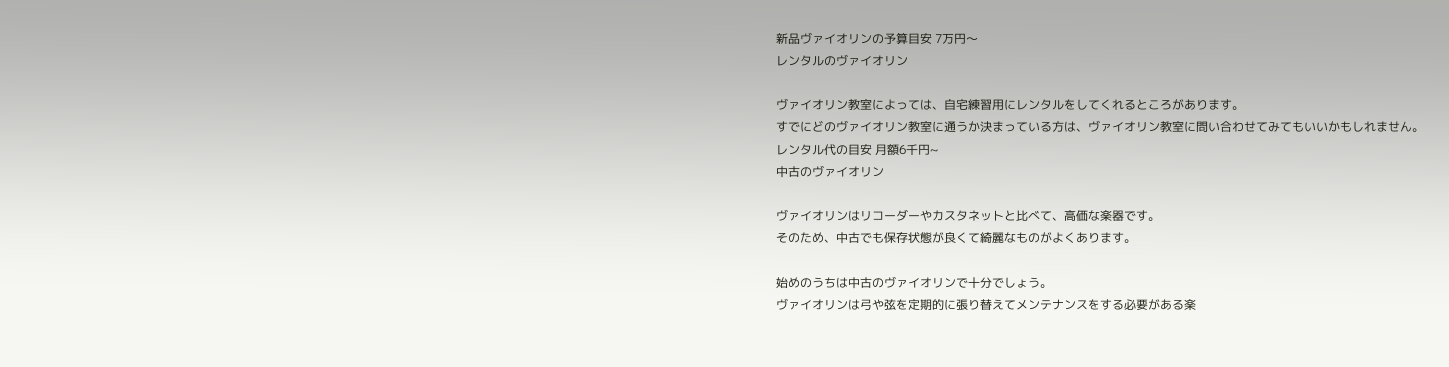新品ヴァイオリンの予算目安 7万円〜
レンタルのヴァイオリン

ヴァイオリン教室によっては、自宅練習用にレンタルをしてくれるところがあります。
すでにどのヴァイオリン教室に通うか決まっている方は、ヴァイオリン教室に問い合わせてみてもいいかもしれません。
レンタル代の目安 月額6千円~
中古のヴァイオリン

ヴァイオリンはリコーダーやカスタネットと比べて、高価な楽器です。
そのため、中古でも保存状態が良くて綺麗なものがよくあります。

始めのうちは中古のヴァイオリンで十分でしょう。
ヴァイオリンは弓や弦を定期的に張り替えてメンテナンスをする必要がある楽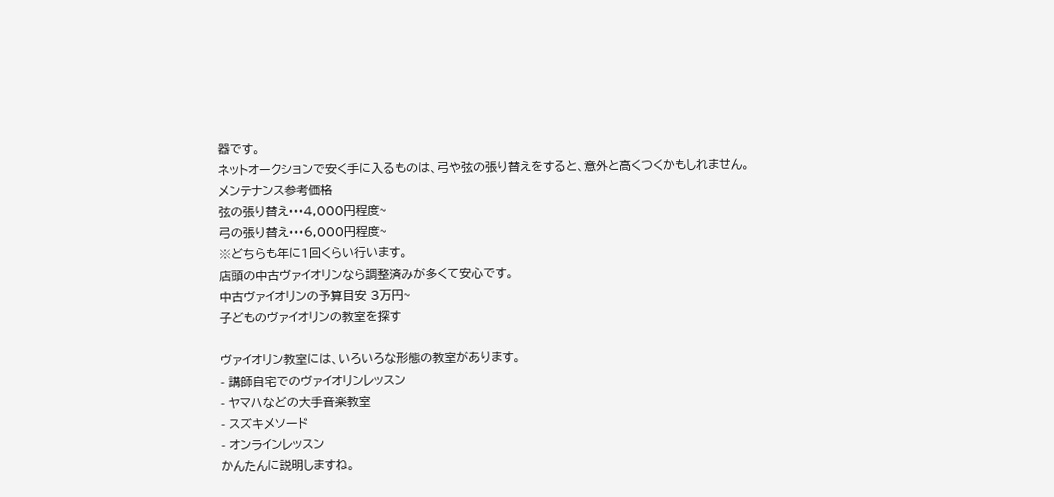器です。
ネットオークションで安く手に入るものは、弓や弦の張り替えをすると、意外と高くつくかもしれません。
メンテナンス参考価格
弦の張り替え···4,000円程度~
弓の張り替え···6,000円程度~
※どちらも年に1回くらい行います。
店頭の中古ヴァイオリンなら調整済みが多くて安心です。
中古ヴァイオリンの予算目安 3万円~
子どものヴァイオリンの教室を探す

ヴァイオリン教室には、いろいろな形態の教室があります。
- 講師自宅でのヴァイオリンレッスン
- ヤマハなどの大手音楽教室
- スズキメソード
- オンラインレッスン
かんたんに説明しますね。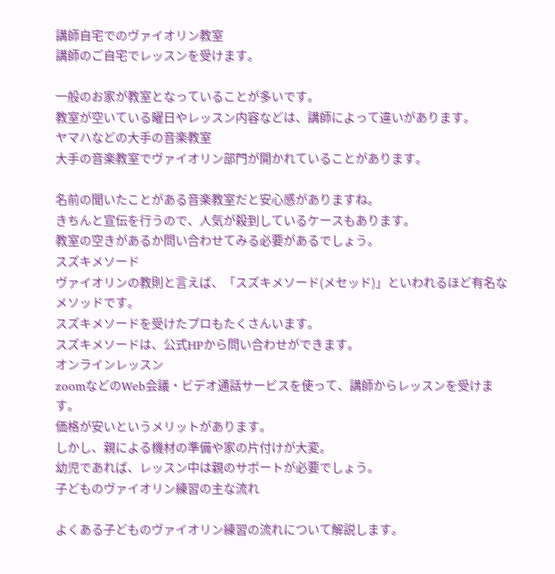講師自宅でのヴァイオリン教室
講師のご自宅でレッスンを受けます。

一般のお家が教室となっていることが多いです。
教室が空いている曜日やレッスン内容などは、講師によって違いがあります。
ヤマハなどの大手の音楽教室
大手の音楽教室でヴァイオリン部門が開かれていることがあります。

名前の聞いたことがある音楽教室だと安心感がありますね。
きちんと宣伝を行うので、人気が殺到しているケースもあります。
教室の空きがあるか問い合わせてみる必要があるでしょう。
スズキメソード
ヴァイオリンの教則と言えば、「スズキメソード(メセッド)」といわれるほど有名なメソッドです。
スズキメソードを受けたプロもたくさんいます。
スズキメソードは、公式HPから問い合わせができます。
オンラインレッスン
zoomなどのWeb会議・ビデオ通話サービスを使って、講師からレッスンを受けます。
価格が安いというメリットがあります。
しかし、親による機材の準備や家の片付けが大変。
幼児であれば、レッスン中は親のサポートが必要でしょう。
子どものヴァイオリン練習の主な流れ

よくある子どものヴァイオリン練習の流れについて解説します。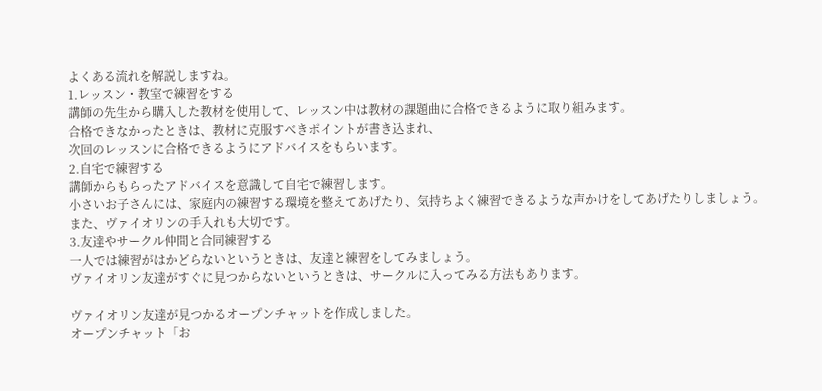よくある流れを解説しますね。
1.レッスン・教室で練習をする
講師の先生から購入した教材を使用して、レッスン中は教材の課題曲に合格できるように取り組みます。
合格できなかったときは、教材に克服すべきポイントが書き込まれ、
次回のレッスンに合格できるようにアドバイスをもらいます。
2.自宅で練習する
講師からもらったアドバイスを意識して自宅で練習します。
小さいお子さんには、家庭内の練習する環境を整えてあげたり、気持ちよく練習できるような声かけをしてあげたりしましょう。
また、ヴァイオリンの手入れも大切です。
3.友達やサークル仲間と合同練習する
一人では練習がはかどらないというときは、友達と練習をしてみましょう。
ヴァイオリン友達がすぐに見つからないというときは、サークルに入ってみる方法もあります。

ヴァイオリン友達が見つかるオープンチャットを作成しました。
オープンチャット「お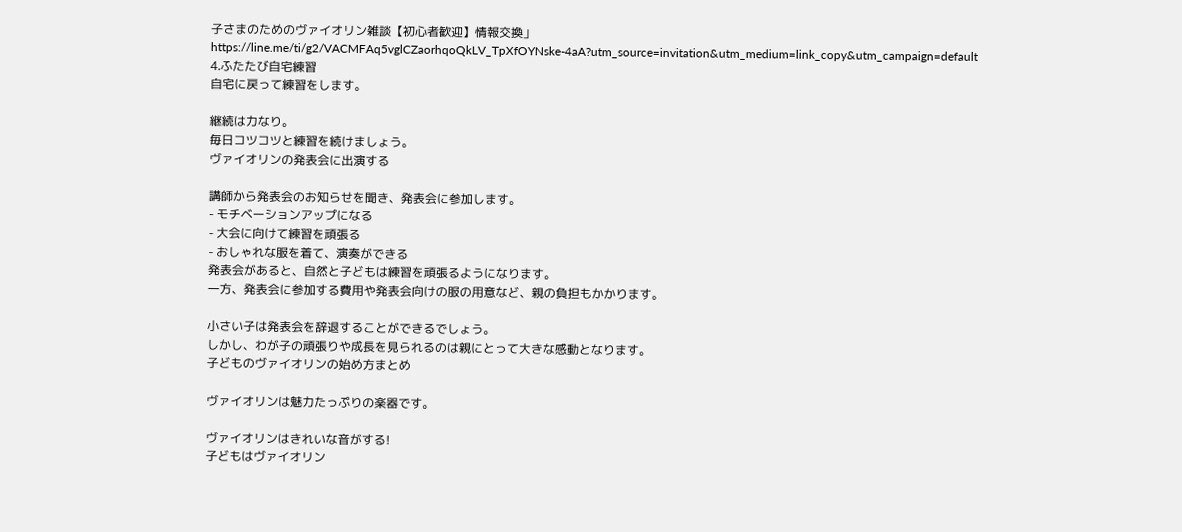子さまのためのヴァイオリン雑談【初心者歓迎】情報交換」https://line.me/ti/g2/VACMFAq5vglCZaorhqoQkLV_TpXfOYNske-4aA?utm_source=invitation&utm_medium=link_copy&utm_campaign=default
4.ふたたび自宅練習
自宅に戻って練習をします。

継続は力なり。
毎日コツコツと練習を続けましょう。
ヴァイオリンの発表会に出演する

講師から発表会のお知らせを聞き、発表会に参加します。
- モチベーションアップになる
- 大会に向けて練習を頑張る
- おしゃれな服を着て、演奏ができる
発表会があると、自然と子どもは練習を頑張るようになります。
一方、発表会に参加する費用や発表会向けの服の用意など、親の負担もかかります。

小さい子は発表会を辞退することができるでしょう。
しかし、わが子の頑張りや成長を見られるのは親にとって大きな感動となります。
子どものヴァイオリンの始め方まとめ

ヴァイオリンは魅力たっぷりの楽器です。

ヴァイオリンはきれいな音がする!
子どもはヴァイオリン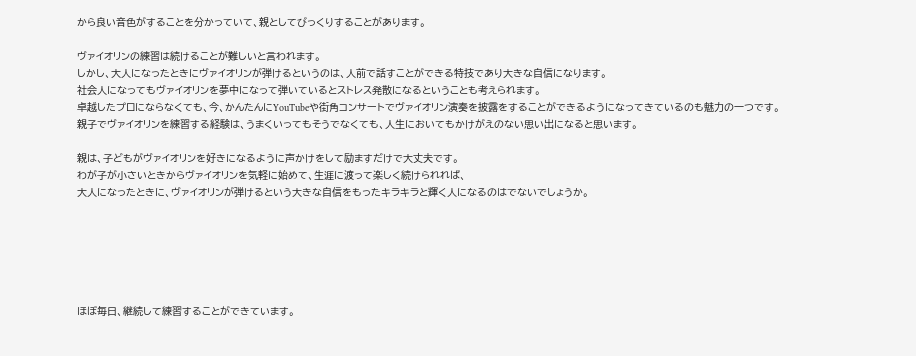から良い音色がすることを分かっていて、親としてびっくりすることがあります。

ヴァイオリンの練習は続けることが難しいと言われます。
しかし、大人になったときにヴァイオリンが弾けるというのは、人前で話すことができる特技であり大きな自信になります。
社会人になってもヴァイオリンを夢中になって弾いているとストレス発散になるということも考えられます。
卓越したプロにならなくても、今、かんたんにYouTubeや街角コンサートでヴァイオリン演奏を披露をすることができるようになってきているのも魅力の一つです。
親子でヴァイオリンを練習する経験は、うまくいってもそうでなくても、人生においてもかけがえのない思い出になると思います。

親は、子どもがヴァイオリンを好きになるように声かけをして励ますだけで大丈夫です。
わが子が小さいときからヴァイオリンを気軽に始めて、生涯に渡って楽しく続けられれば、
大人になったときに、ヴァイオリンが弾けるという大きな自信をもったキラキラと輝く人になるのはでないでしょうか。






ほぼ毎日、継続して練習することができています。